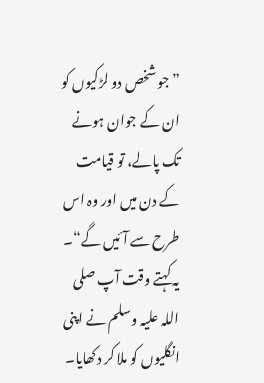”جو شخص دو لڑکیوں کو ان کے جوان ہونے تک پالے، تو قیامت کے دن میں اور وہ اس طرح سے آئیں گے“۔ یہ کہتے وقت آپ صلی اللہ علیہ وسلم نے اپنی انگلیوں کو ملا کر دکھایا۔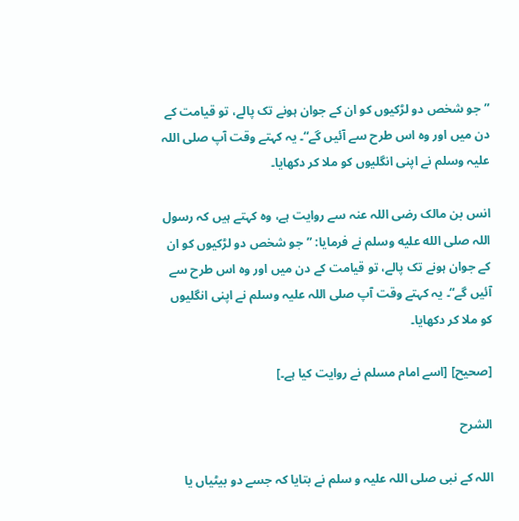”جو شخص دو لڑکیوں کو ان کے جوان ہونے تک پالے، تو قیامت کے دن میں اور وہ اس طرح سے آئیں گے“۔ یہ کہتے وقت آپ صلی اللہ علیہ وسلم نے اپنی انگلیوں کو ملا کر دکھایا۔

انس بن مالک رضی اللہ عنہ سے روایت ہے، وہ کہتے ہیں کہ رسول اللہ صلى الله عليه وسلم نے فرمایا: ”جو شخص دو لڑکیوں کو ان کے جوان ہونے تک پالے، تو قیامت کے دن میں اور وہ اس طرح سے آئیں گے“۔ یہ کہتے وقت آپ صلی اللہ علیہ وسلم نے اپنی انگلیوں کو ملا کر دکھایا۔

[صحیح] [اسے امام مسلم نے روایت کیا ہے۔]

الشرح

اللہ کے نبی صلی اللہ علیہ و سلم نے بتایا کہ جسے دو بیٹیاں یا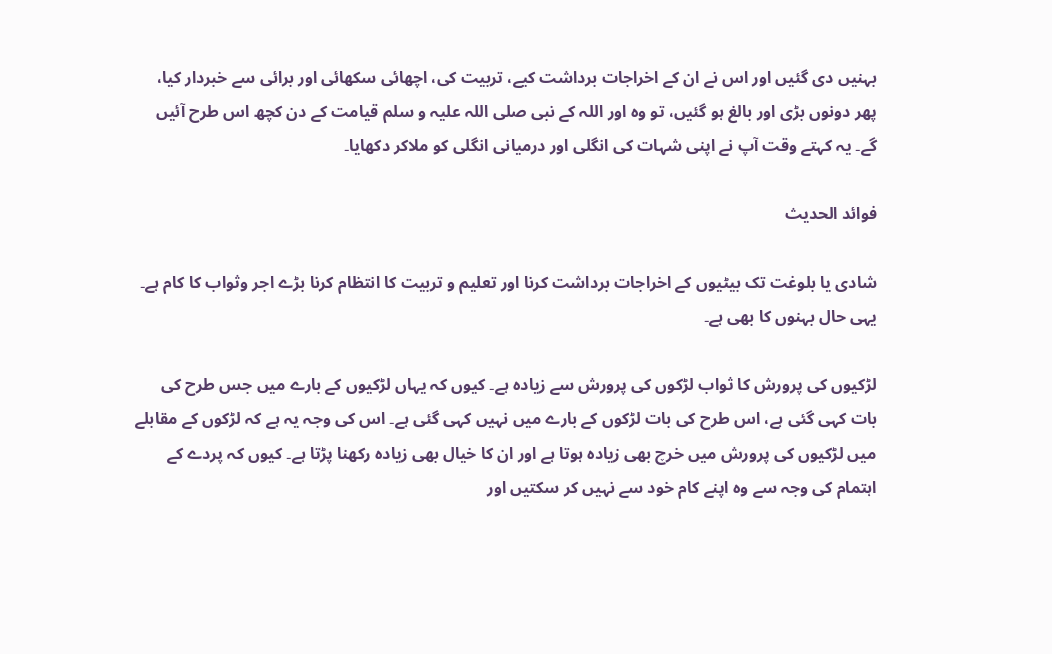بہنیں دی گئيں اور اس نے ان کے اخراجات برداشت کیے، تربیت کی، اچھائی سکھائی اور برائی سے خبردار کیا، پھر دونوں بڑی اور بالغ ہو گئيں، تو وہ اور اللہ کے نبی صلی اللہ علیہ و سلم قیامت کے دن کچھ اس طرح آئيں گے۔ یہ کہتے وقت آپ نے اپنی شہات کی انگلی اور درمیانی انگلی کو ملاکر دکھایا۔

فوائد الحديث

شادی یا بلوغت تک بیٹیوں کے اخراجات برداشت کرنا اور تعلیم و تربیت کا انتظام کرنا بڑے اجر وثواب کا کام ہے۔ یہی حال بہنوں کا بھی ہے۔

لڑکیوں کی پرورش کا ثواب لڑکوں کی پرورش سے زیادہ ہے۔ کیوں کہ یہاں لڑکیوں کے بارے میں جس طرح کی بات کہی گئی ہے، اس طرح کی بات لڑکوں کے بارے میں نہیں کہی گئی ہے۔ اس کی وجہ یہ ہے کہ لڑکوں کے مقابلے میں لڑکیوں کی پرورش میں خرچ بھی زیادہ ہوتا ہے اور ان کا خیال بھی زیادہ رکھنا پڑتا ہے۔ کیوں کہ پردے کے اہتمام کی وجہ سے وہ اپنے کام خود سے نہیں کر سکتیں اور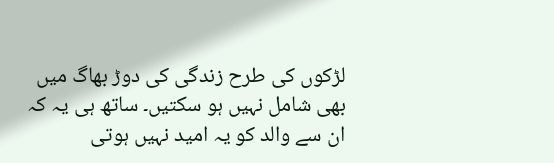لڑکوں کی طرح زندگی کی دوڑ بھاگ میں بھی شامل نہيں ہو سکتیں۔ ساتھ ہی یہ کہ ان سے والد کو یہ امید نہيں ہوتی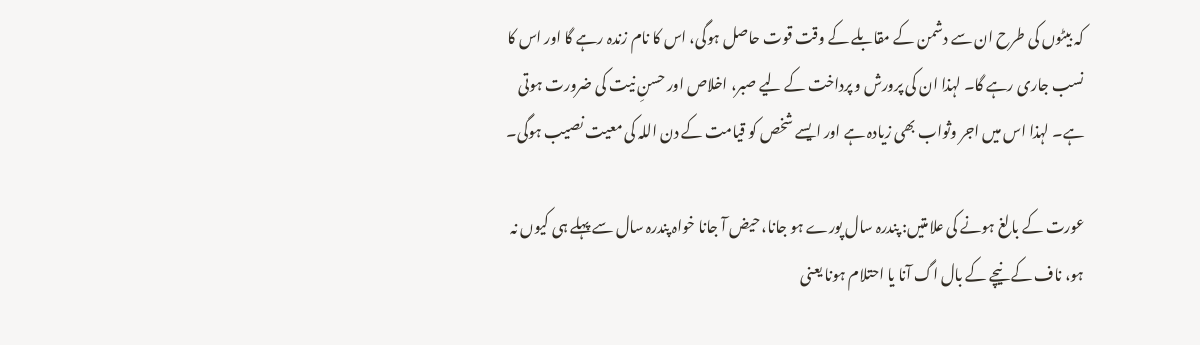کہ بیٹوں کی طرح ان سے دشمن کے مقابلے کے وقت قوت حاصل ہوگی، اس کا نام زندہ رہے گا اور اس کا نسب جاری رہے گا۔ لہذا ان کی پرورش و پرداخت کے لیے صبر، اخلاص اور حسنِ نیت کی ضرورت ہوتی ہے۔ لہذا اس میں اجر وثواب بھی زیادہ ہے اور ایسے شخص کو قیامت کے دن اللہ کی معیت نصیب ہوگی۔

عورت کے بالغ ہونے کی علامتيں: پندرہ سال پورے ہو جانا، حیض آ جانا خواہ پندرہ سال سے پہلے ہی کیوں نہ ہو، ناف کے نیچے کے بال اگ آنا یا احتلام ہونا یعنی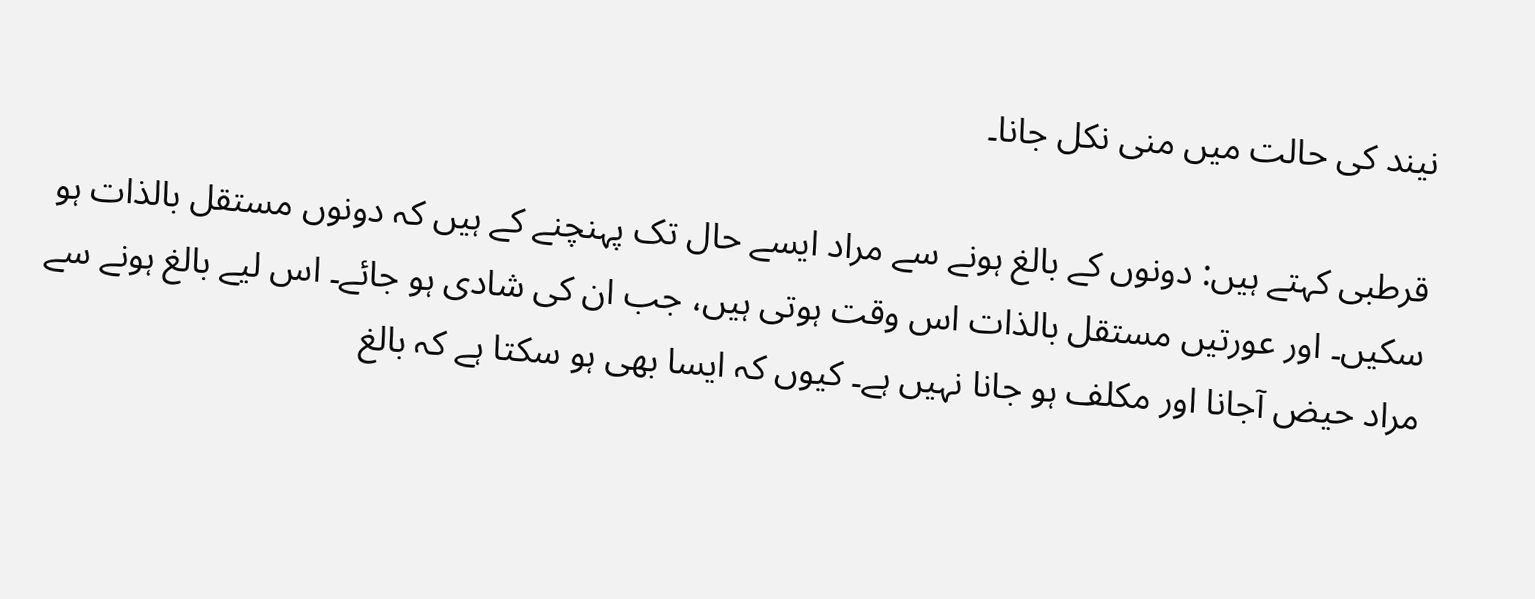نیند کی حالت میں منی نکل جانا۔

قرطبی کہتے ہیں: دونوں کے بالغ ہونے سے مراد ایسے حال تک پہنچنے کے ہيں کہ دونوں مستقل بالذات ہو سکیں۔ اور عورتیں مستقل بالذات اس وقت ہوتی ہيں، جب ان کی شادی ہو جائے۔ اس لیے بالغ ہونے سے مراد حیض آجانا اور مکلف ہو جانا نہيں ہے۔ کیوں کہ ایسا بھی ہو سکتا ہے کہ بالغ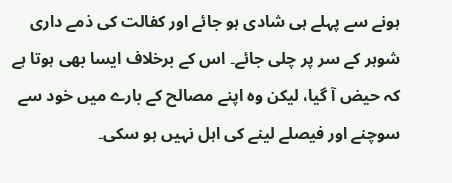ہونے سے پہلے ہی شادی ہو جائے اور کفالت کی ذمے داری شوہر کے سر پر چلی جائے۔ اس کے برخلاف ایسا بھی ہوتا ہے کہ حیض آ گیا، لیکن وہ اپنے مصالح کے بارے میں خود سے سوچنے اور فیصلے لینے کی اہل نہیں ہو سکی۔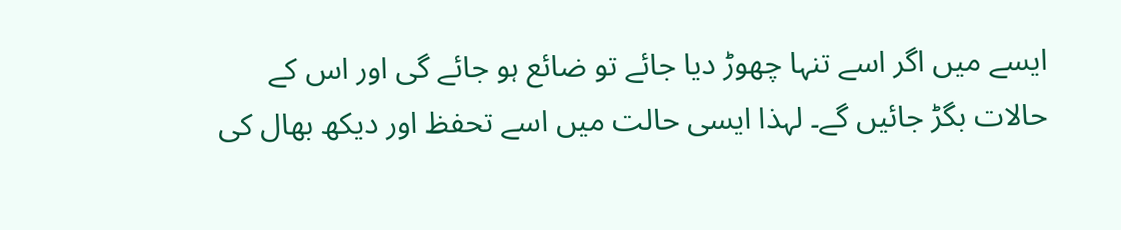ایسے میں اگر اسے تنہا چھوڑ دیا جائے تو ضائع ہو جائے گی اور اس کے حالات بگڑ جائيں گے۔ لہذا ایسی حالت میں اسے تحفظ اور دیکھ بھال کی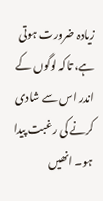زیادہ ضرورت ہوتی ہے، تاکہ لوگوں کے اندر اس سے شادی کرنے کی رغبت پیدا ہو۔ انھیں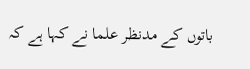باتوں کے مدنظر علما نے کہا ہے کہ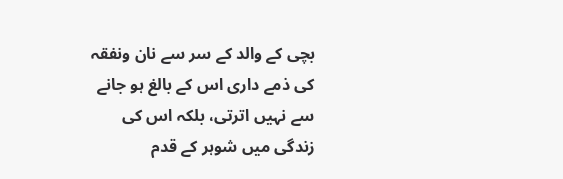بچی کے والد کے سر سے نان ونفقہ کی ذمے داری اس کے بالغ ہو جانے سے نہیں اترتی، بلکہ اس کی زندگی میں شوہر کے قدم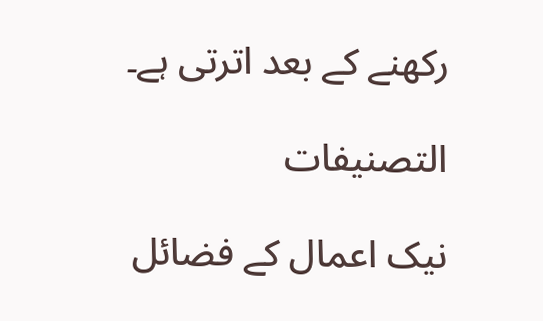رکھنے کے بعد اترتی ہے۔

التصنيفات

نیک اعمال کے فضائل